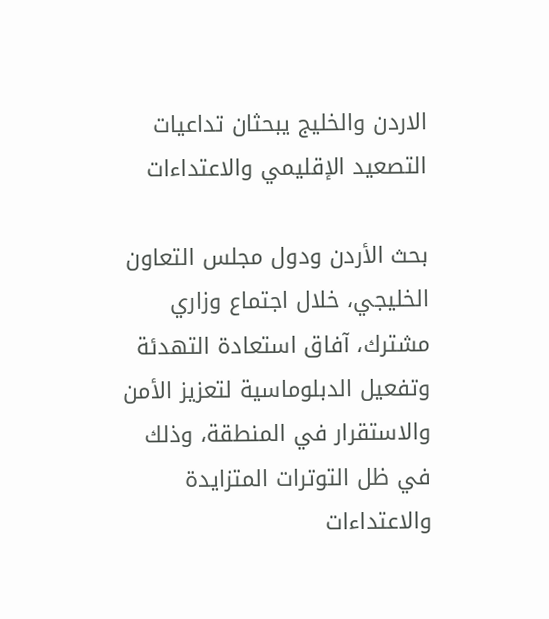الاردن والخليج يبحثان تداعيات التصعيد الإقليمي والاعتداءات

بحث الأردن ودول مجلس التعاون الخليجي، خلال اجتماع وزاري مشترك، آفاق استعادة التهدئة وتفعيل الدبلوماسية لتعزيز الأمن والاستقرار في المنطقة، وذلك في ظل التوترات المتزايدة والاعتداءات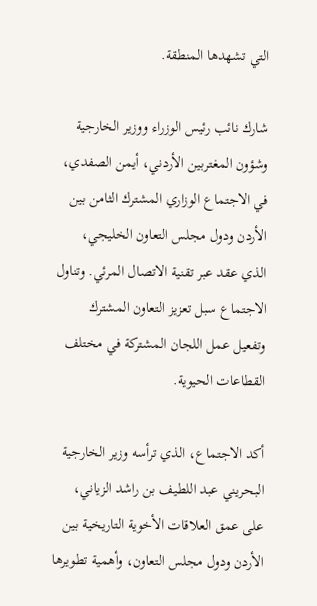التي تشهدها المنطقة.

شارك نائب رئيس الوزراء ووزير الخارجية وشؤون المغتربين الأردني، أيمن الصفدي، في الاجتماع الوزاري المشترك الثامن بين الأردن ودول مجلس التعاون الخليجي، الذي عقد عبر تقنية الاتصال المرئي. وتناول الاجتماع سبل تعزيز التعاون المشترك وتفعيل عمل اللجان المشتركة في مختلف القطاعات الحيوية.

أكد الاجتماع، الذي ترأسه وزير الخارجية البحريني عبد اللطيف بن راشد الزياني، على عمق العلاقات الأخوية التاريخية بين الأردن ودول مجلس التعاون، وأهمية تطويرها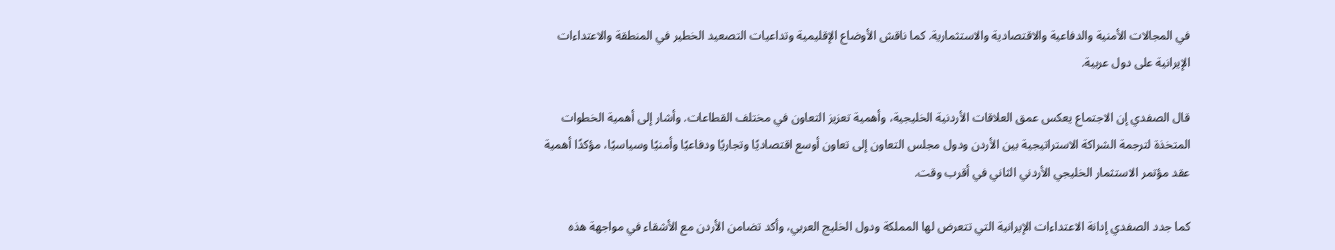في المجالات الأمنية والدفاعية والاقتصادية والاستثمارية. كما ناقش الأوضاع الإقليمية وتداعيات التصعيد الخطير في المنطقة والاعتداءات الإيرانية على دول عربية.

قال الصفدي إن الاجتماع يعكس عمق العلاقات الأردنية الخليجية، وأهمية تعزيز التعاون في مختلف القطاعات. وأشار إلى أهمية الخطوات المتخذة لترجمة الشراكة الاستراتيجية بين الأردن ودول مجلس التعاون إلى تعاون أوسع اقتصاديًا وتجاريًا ودفاعيًا وأمنيًا وسياسيًا، مؤكدًا أهمية عقد مؤتمر الاستثمار الخليجي الأردني الثاني في أقرب وقت.

كما جدد الصفدي إدانة الاعتداءات الإيرانية التي تتعرض لها المملكة ودول الخليج العربي، وأكد تضامن الأردن مع الأشقاء في مواجهة هذه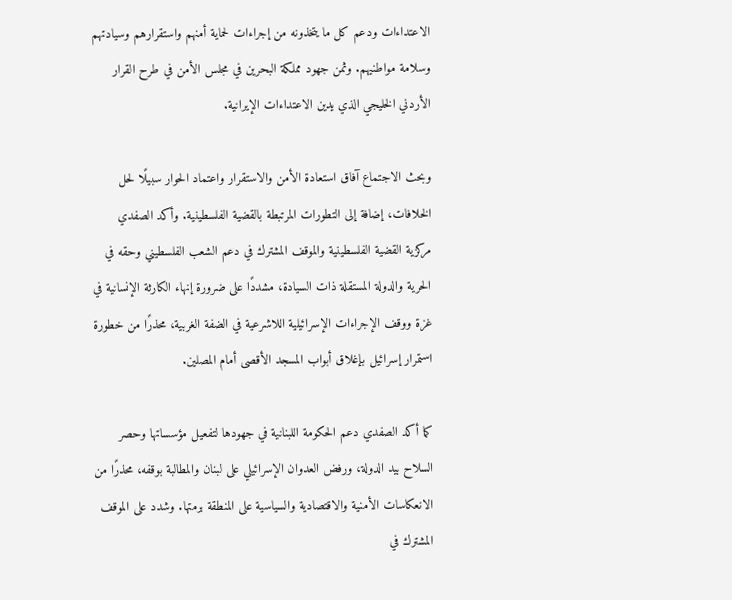الاعتداءات ودعم كل ما يتخذونه من إجراءات لحماية أمنهم واستقرارهم وسيادتهم وسلامة مواطنيهم. وثمن جهود مملكة البحرين في مجلس الأمن في طرح القرار الأردني الخليجي الذي يدين الاعتداءات الإيرانية.

وبحث الاجتماع آفاق استعادة الأمن والاستقرار واعتماد الحوار سبيلًا لحل الخلافات، إضافة إلى التطورات المرتبطة بالقضية الفلسطينية. وأكد الصفدي مركزية القضية الفلسطينية والموقف المشترك في دعم الشعب الفلسطيني وحقه في الحرية والدولة المستقلة ذات السيادة، مشددًا على ضرورة إنهاء الكارثة الإنسانية في غزة ووقف الإجراءات الإسرائيلية اللاشرعية في الضفة الغربية، محذرًا من خطورة استمرار إسرائيل بإغلاق أبواب المسجد الأقصى أمام المصلين.

كما أكد الصفدي دعم الحكومة اللبنانية في جهودها لتفعيل مؤسساتها وحصر السلاح بيد الدولة، ورفض العدوان الإسرائيلي على لبنان والمطالبة بوقفه، محذرًا من الانعكاسات الأمنية والاقتصادية والسياسية على المنطقة برمتها. وشدد على الموقف المشترك في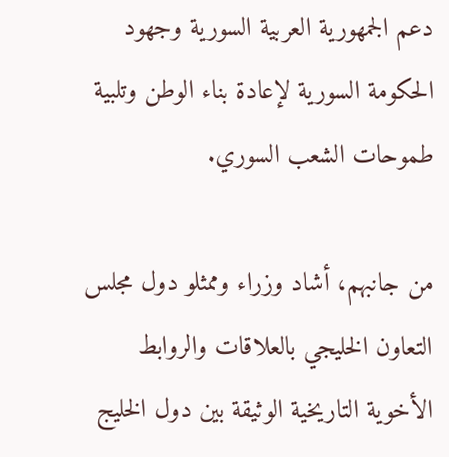دعم الجمهورية العربية السورية وجهود الحكومة السورية لإعادة بناء الوطن وتلبية طموحات الشعب السوري.

من جانبهم، أشاد وزراء وممثلو دول مجلس التعاون الخليجي بالعلاقات والروابط الأخوية التاريخية الوثيقة بين دول الخليج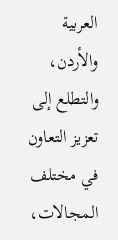العربية والأردن، والتطلع إلى تعزيز التعاون في مختلف المجالات،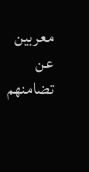معربين عن تضامنهم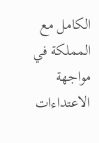الكامل مع المملكة في مواجهة الاعتداءات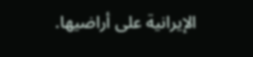الإيرانية على أراضيها.